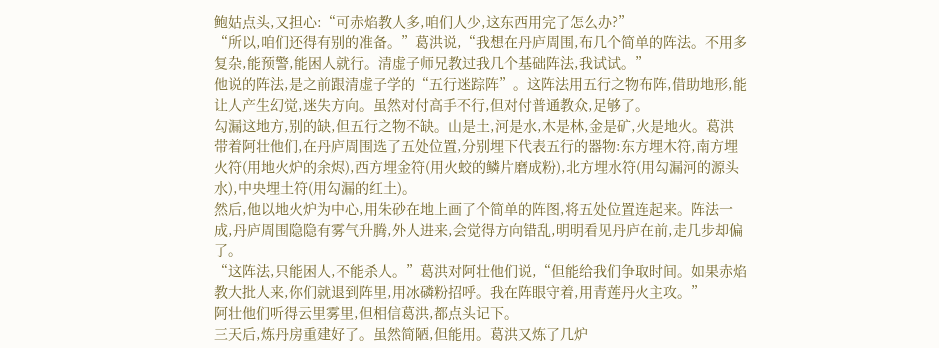鲍姑点头,又担心:“可赤焰教人多,咱们人少,这东西用完了怎么办?”
“所以,咱们还得有别的准备。”葛洪说,“我想在丹庐周围,布几个简单的阵法。不用多复杂,能预警,能困人就行。清虚子师兄教过我几个基础阵法,我试试。”
他说的阵法,是之前跟清虚子学的“五行迷踪阵”。这阵法用五行之物布阵,借助地形,能让人产生幻觉,迷失方向。虽然对付高手不行,但对付普通教众,足够了。
勾漏这地方,别的缺,但五行之物不缺。山是土,河是水,木是林,金是矿,火是地火。葛洪带着阿壮他们,在丹庐周围选了五处位置,分别埋下代表五行的器物:东方埋木符,南方埋火符(用地火炉的余烬),西方埋金符(用火蛟的鳞片磨成粉),北方埋水符(用勾漏河的源头水),中央埋土符(用勾漏的红土)。
然后,他以地火炉为中心,用朱砂在地上画了个简单的阵图,将五处位置连起来。阵法一成,丹庐周围隐隐有雾气升腾,外人进来,会觉得方向错乱,明明看见丹庐在前,走几步却偏了。
“这阵法,只能困人,不能杀人。”葛洪对阿壮他们说,“但能给我们争取时间。如果赤焰教大批人来,你们就退到阵里,用冰磷粉招呼。我在阵眼守着,用青莲丹火主攻。”
阿壮他们听得云里雾里,但相信葛洪,都点头记下。
三天后,炼丹房重建好了。虽然简陋,但能用。葛洪又炼了几炉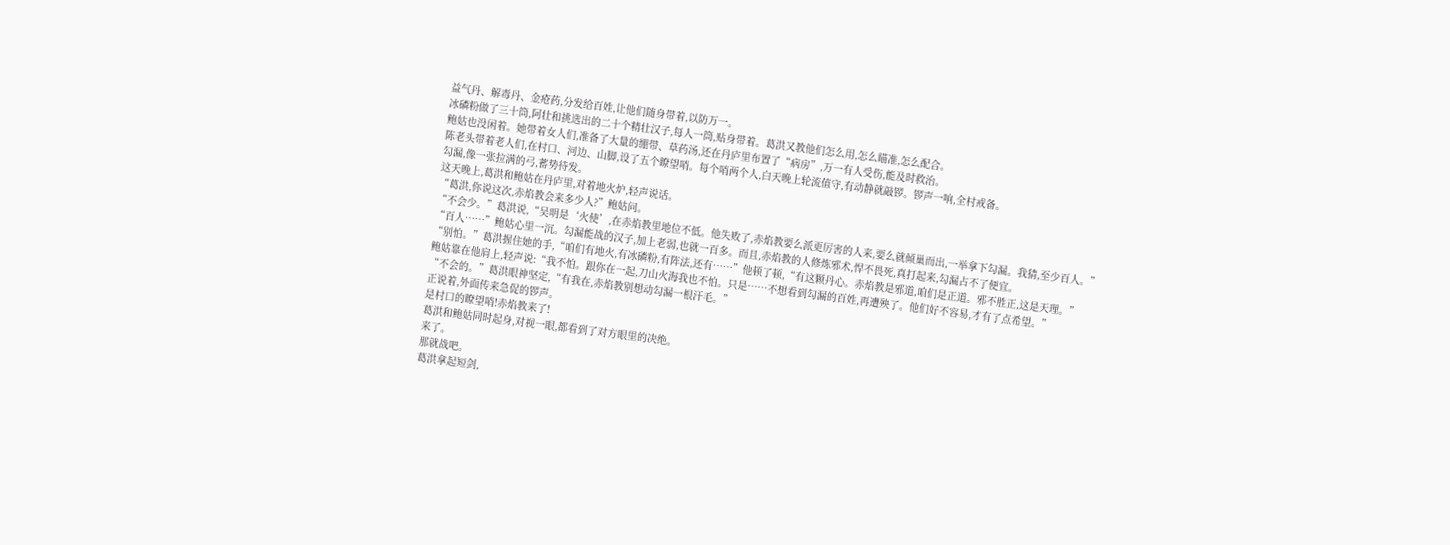益气丹、解毒丹、金疮药,分发给百姓,让他们随身带着,以防万一。
冰磷粉做了三十筒,阿壮和挑选出的二十个精壮汉子,每人一筒,贴身带着。葛洪又教他们怎么用,怎么瞄准,怎么配合。
鲍姑也没闲着。她带着女人们,准备了大量的绷带、草药汤,还在丹庐里布置了“病房”,万一有人受伤,能及时救治。
陈老头带着老人们,在村口、河边、山脚,设了五个瞭望哨。每个哨两个人,白天晚上轮流值守,有动静就敲锣。锣声一响,全村戒备。
勾漏,像一张拉满的弓,蓄势待发。
这天晚上,葛洪和鲍姑在丹庐里,对着地火炉,轻声说话。
“葛洪,你说这次,赤焰教会来多少人?”鲍姑问。
“不会少。”葛洪说,“吴明是‘火使’,在赤焰教里地位不低。他失败了,赤焰教要么派更厉害的人来,要么就倾巢而出,一举拿下勾漏。我猜,至少百人。”
“百人……”鲍姑心里一沉。勾漏能战的汉子,加上老弱,也就一百多。而且,赤焰教的人修炼邪术,悍不畏死,真打起来,勾漏占不了便宜。
“别怕。”葛洪握住她的手,“咱们有地火,有冰磷粉,有阵法,还有……”他顿了顿,“有这颗丹心。赤焰教是邪道,咱们是正道。邪不胜正,这是天理。”
鲍姑靠在他肩上,轻声说:“我不怕。跟你在一起,刀山火海我也不怕。只是……不想看到勾漏的百姓,再遭殃了。他们好不容易,才有了点希望。”
“不会的。”葛洪眼神坚定,“有我在,赤焰教别想动勾漏一根汗毛。”
正说着,外面传来急促的锣声。
是村口的瞭望哨!赤焰教来了!
葛洪和鲍姑同时起身,对视一眼,都看到了对方眼里的决绝。
来了。
那就战吧。
葛洪拿起短剑,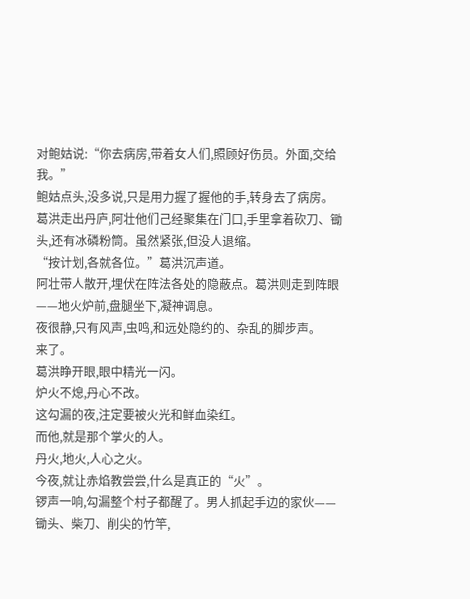对鲍姑说:“你去病房,带着女人们,照顾好伤员。外面,交给我。”
鲍姑点头,没多说,只是用力握了握他的手,转身去了病房。
葛洪走出丹庐,阿壮他们己经聚集在门口,手里拿着砍刀、锄头,还有冰磷粉筒。虽然紧张,但没人退缩。
“按计划,各就各位。”葛洪沉声道。
阿壮带人散开,埋伏在阵法各处的隐蔽点。葛洪则走到阵眼——地火炉前,盘腿坐下,凝神调息。
夜很静,只有风声,虫鸣,和远处隐约的、杂乱的脚步声。
来了。
葛洪睁开眼,眼中精光一闪。
炉火不熄,丹心不改。
这勾漏的夜,注定要被火光和鲜血染红。
而他,就是那个掌火的人。
丹火,地火,人心之火。
今夜,就让赤焰教尝尝,什么是真正的“火”。
锣声一响,勾漏整个村子都醒了。男人抓起手边的家伙——锄头、柴刀、削尖的竹竿,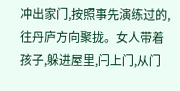冲出家门,按照事先演练过的,往丹庐方向聚拢。女人带着孩子,躲进屋里,闩上门,从门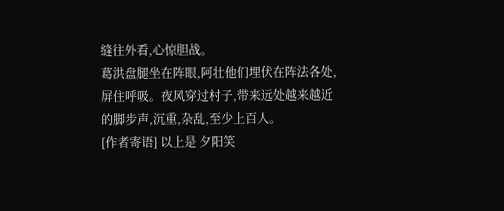缝往外看,心惊胆战。
葛洪盘腿坐在阵眼,阿壮他们埋伏在阵法各处,屏住呼吸。夜风穿过村子,带来远处越来越近的脚步声,沉重,杂乱,至少上百人。
[作者寄语] 以上是 夕阳笑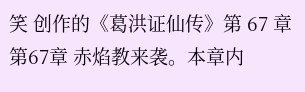笑 创作的《葛洪证仙传》第 67 章 第67章 赤焰教来袭。本章内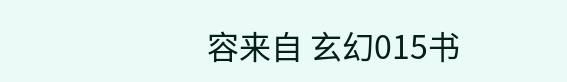容来自 玄幻015书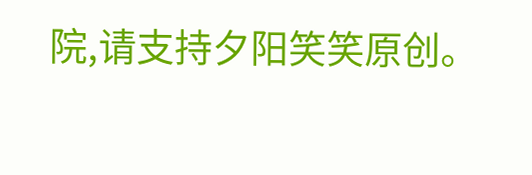院,请支持夕阳笑笑原创。